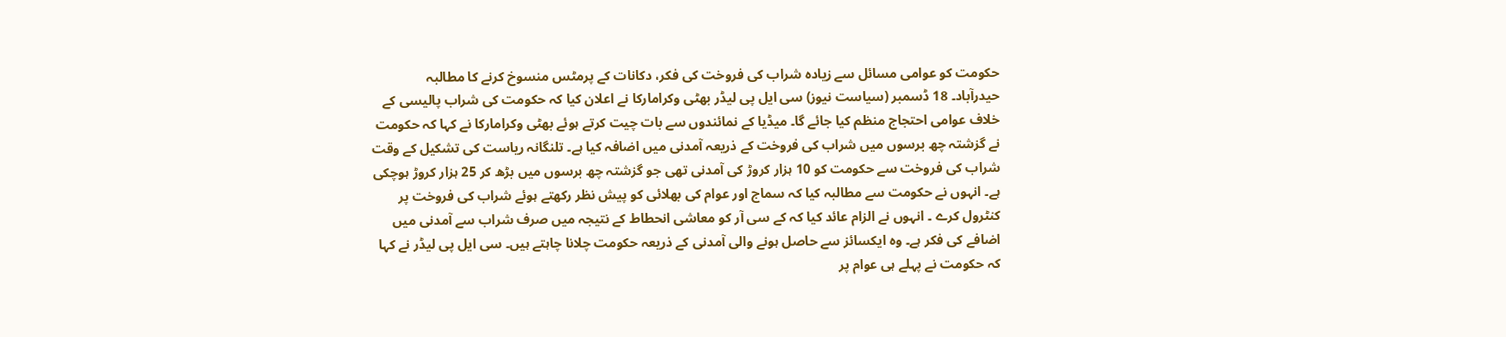حکومت کو عوامی مسائل سے زیادہ شراب کی فروخت کی فکر، دکانات کے پرمٹس منسوخ کرنے کا مطالبہ
حیدرآباد۔ 18 ڈسمبر (سیاست نیوز) سی ایل پی لیڈر بھٹی وکرامارکا نے اعلان کیا کہ حکومت کی شراب پالیسی کے خلاف عوامی احتجاج منظم کیا جائے گا۔ میڈیا کے نمائندوں سے بات چیت کرتے ہوئے بھٹی وکرامارکا نے کہا کہ حکومت نے گزشتہ چھ برسوں میں شراب کی فروخت کے ذریعہ آمدنی میں اضافہ کیا ہے۔ تلنگانہ ریاست کی تشکیل کے وقت شراب کی فروخت سے حکومت کو 10 ہزار کروڑ کی آمدنی تھی جو گزشتہ چھ برسوں میں بڑھ کر 25 ہزار کروڑ ہوچکی ہے۔ انہوں نے حکومت سے مطالبہ کیا کہ سماج اور عوام کی بھلائی کو پیش نظر رکھتے ہوئے شراب کی فروخت پر کنٹرول کرے ۔ انہوں نے الزام عائد کیا کہ کے سی آر کو معاشی انحطاط کے نتیجہ میں صرف شراب سے آمدنی میں اضافے کی فکر ہے۔ وہ ایکسائز سے حاصل ہونے والی آمدنی کے ذریعہ حکومت چلانا چاہتے ہیں۔ سی ایل پی لیڈر نے کہا کہ حکومت نے پہلے ہی عوام پر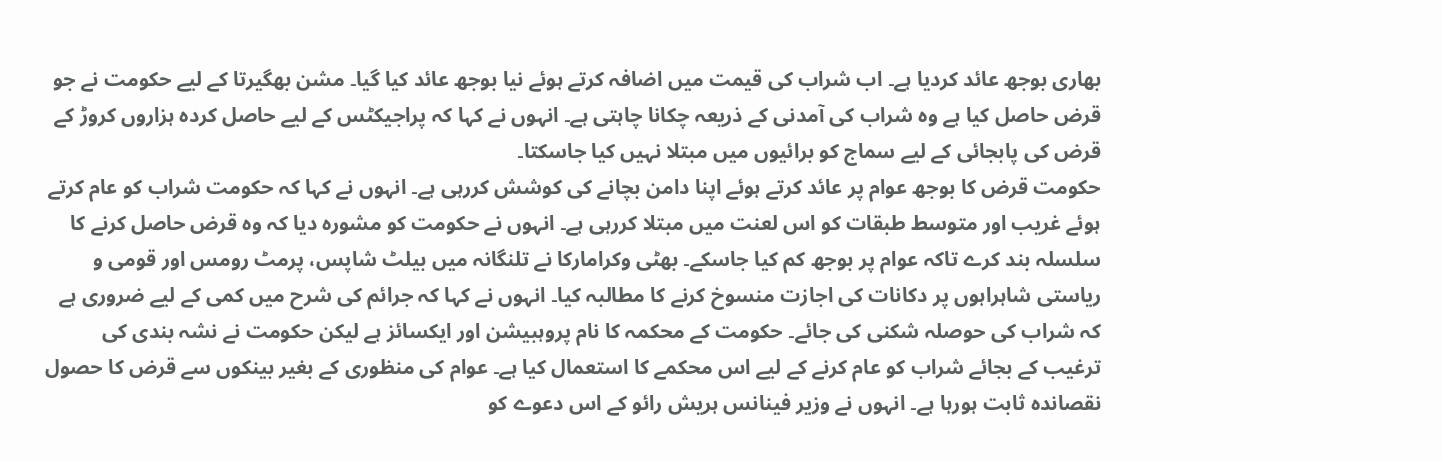بھاری بوجھ عائد کردیا ہے۔ اب شراب کی قیمت میں اضافہ کرتے ہوئے نیا بوجھ عائد کیا گیا۔ مشن بھگیرتا کے لیے حکومت نے جو قرض حاصل کیا ہے وہ شراب کی آمدنی کے ذریعہ چکانا چاہتی ہے۔ انہوں نے کہا کہ پراجیکٹس کے لیے حاصل کردہ ہزاروں کروڑ کے قرض کی پابجائی کے لیے سماج کو برائیوں میں مبتلا نہیں کیا جاسکتا۔
حکومت قرض کا بوجھ عوام پر عائد کرتے ہوئے اپنا دامن بچانے کی کوشش کررہی ہے۔ انہوں نے کہا کہ حکومت شراب کو عام کرتے ہوئے غریب اور متوسط طبقات کو اس لعنت میں مبتلا کررہی ہے۔ انہوں نے حکومت کو مشورہ دیا کہ وہ قرض حاصل کرنے کا سلسلہ بند کرے تاکہ عوام پر بوجھ کم کیا جاسکے۔ بھٹی وکرامارکا نے تلنگانہ میں بیلٹ شاپس، پرمٹ رومس اور قومی و ریاستی شاہراہوں پر دکانات کی اجازت منسوخ کرنے کا مطالبہ کیا۔ انہوں نے کہا کہ جرائم کی شرح میں کمی کے لیے ضروری ہے کہ شراب کی حوصلہ شکنی کی جائے۔ حکومت کے محکمہ کا نام پروہبیشن اور ایکسائز ہے لیکن حکومت نے نشہ بندی کی ترغیب کے بجائے شراب کو عام کرنے کے لیے اس محکمے کا استعمال کیا ہے۔ عوام کی منظوری کے بغیر بینکوں سے قرض کا حصول نقصاندہ ثابت ہورہا ہے۔ انہوں نے وزیر فینانس ہریش رائو کے اس دعوے کو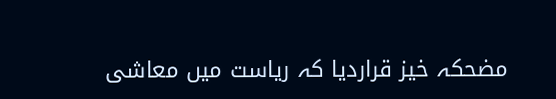مضحکہ خیز قراردیا کہ ریاست میں معاشی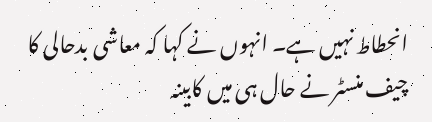انحطاط نہیں ہے۔ انہوں نے کہا کہ معاشی بدحالی کا چیف منسٹر نے حال ہی میں کابینہ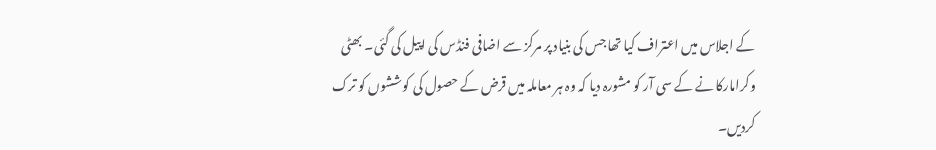کے اجلاس میں اعتراف کیا تھا جس کی بنیاد پر مرکز سے اضافی فنڈس کی اپیل کی گئی۔ بھٹی وکرامارکا نے کے سی آر کو مشورہ دیا کہ وہ ہر معاملہ میں قرض کے حصول کی کوششوں کو ترک کردیں۔